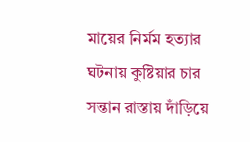মায়ের নির্মম হত্যার ঘটনায় কুষ্টিয়ার চার সন্তান রাস্তায় দাঁড়িয়ে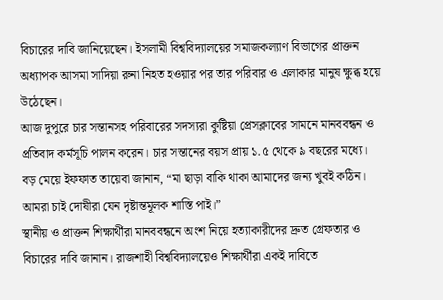বিচারের দাবি জানিয়েছেন। ইসলামী বিশ্ববিদ্যালয়ের সমাজকল্যাণ বিভাগের প্রাক্তন অধ্যাপক আসমা সাদিয়া রুনা নিহত হওয়ার পর তার পরিবার ও এলাকার মানুষ ক্ষুব্ধ হয়ে উঠেছেন।
আজ দুপুরে চার সন্তানসহ পরিবারের সদস্যরা কুষ্টিয়া প্রেসক্লাবের সামনে মানববন্ধন ও প্রতিবাদ কর্মসূচি পালন করেন। চার সন্তানের বয়স প্রায় ১.৫ থেকে ৯ বছরের মধ্যে। বড় মেয়ে ইফফাত তায়েবা জানান, “মা ছাড়া বাকি থাকা আমাদের জন্য খুবই কঠিন। আমরা চাই দোষীরা যেন দৃষ্টান্তমূলক শাস্তি পাই।”
স্থানীয় ও প্রাক্তন শিক্ষার্থীরা মানববন্ধনে অংশ নিয়ে হত্যাকারীদের দ্রুত গ্রেফতার ও বিচারের দাবি জানান। রাজশাহী বিশ্ববিদ্যালয়েও শিক্ষার্থীরা একই দাবিতে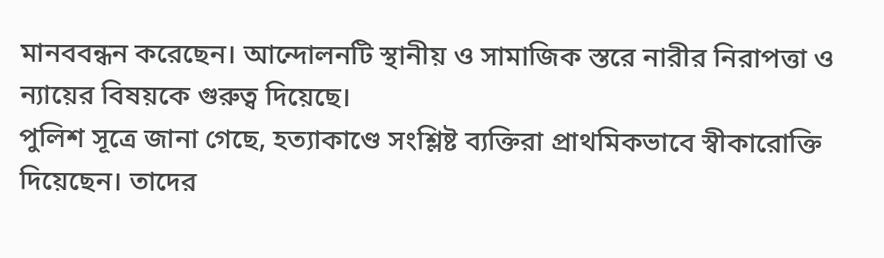মানববন্ধন করেছেন। আন্দোলনটি স্থানীয় ও সামাজিক স্তরে নারীর নিরাপত্তা ও ন্যায়ের বিষয়কে গুরুত্ব দিয়েছে।
পুলিশ সূত্রে জানা গেছে, হত্যাকাণ্ডে সংশ্লিষ্ট ব্যক্তিরা প্রাথমিকভাবে স্বীকারোক্তি দিয়েছেন। তাদের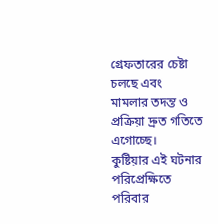গ্রেফতারের চেষ্টা চলছে এবং মামলার তদন্ত ও প্রক্রিয়া দ্রুত গতিতে এগোচ্ছে।
কুষ্টিয়ার এই ঘটনার পরিপ্রেক্ষিতে পরিবার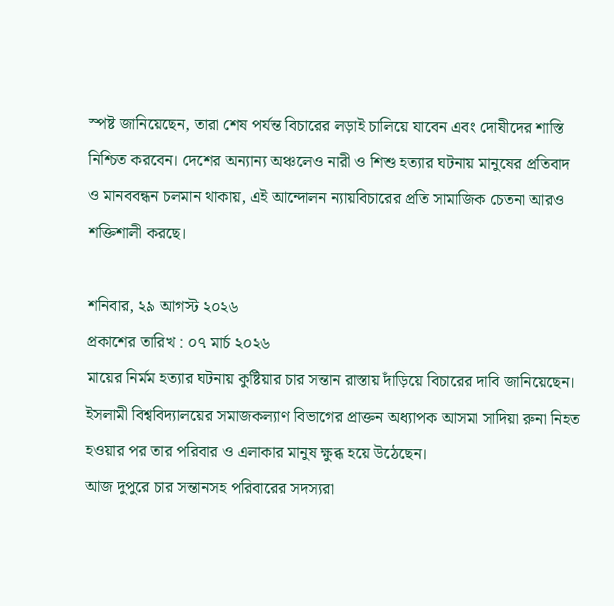স্পষ্ট জানিয়েছেন, তারা শেষ পর্যন্ত বিচারের লড়াই চালিয়ে যাবেন এবং দোষীদের শাস্তি নিশ্চিত করবেন। দেশের অন্যান্য অঞ্চলেও নারী ও শিশু হত্যার ঘটনায় মানুষের প্রতিবাদ ও মানববন্ধন চলমান থাকায়, এই আন্দোলন ন্যায়বিচারের প্রতি সামাজিক চেতনা আরও শক্তিশালী করছে।

শনিবার, ২৯ আগস্ট ২০২৬
প্রকাশের তারিখ : ০৭ মার্চ ২০২৬
মায়ের নির্মম হত্যার ঘটনায় কুষ্টিয়ার চার সন্তান রাস্তায় দাঁড়িয়ে বিচারের দাবি জানিয়েছেন। ইসলামী বিশ্ববিদ্যালয়ের সমাজকল্যাণ বিভাগের প্রাক্তন অধ্যাপক আসমা সাদিয়া রুনা নিহত হওয়ার পর তার পরিবার ও এলাকার মানুষ ক্ষুব্ধ হয়ে উঠেছেন।
আজ দুপুরে চার সন্তানসহ পরিবারের সদস্যরা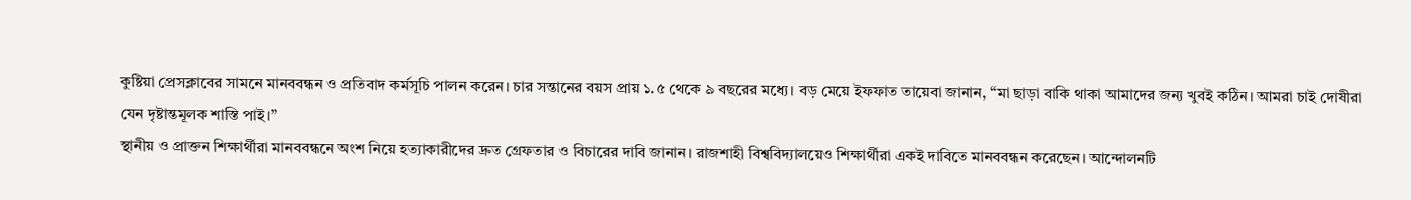কুষ্টিয়া প্রেসক্লাবের সামনে মানববন্ধন ও প্রতিবাদ কর্মসূচি পালন করেন। চার সন্তানের বয়স প্রায় ১.৫ থেকে ৯ বছরের মধ্যে। বড় মেয়ে ইফফাত তায়েবা জানান, “মা ছাড়া বাকি থাকা আমাদের জন্য খুবই কঠিন। আমরা চাই দোষীরা যেন দৃষ্টান্তমূলক শাস্তি পাই।”
স্থানীয় ও প্রাক্তন শিক্ষার্থীরা মানববন্ধনে অংশ নিয়ে হত্যাকারীদের দ্রুত গ্রেফতার ও বিচারের দাবি জানান। রাজশাহী বিশ্ববিদ্যালয়েও শিক্ষার্থীরা একই দাবিতে মানববন্ধন করেছেন। আন্দোলনটি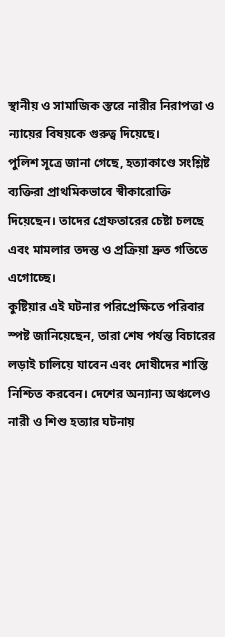স্থানীয় ও সামাজিক স্তরে নারীর নিরাপত্তা ও ন্যায়ের বিষয়কে গুরুত্ব দিয়েছে।
পুলিশ সূত্রে জানা গেছে, হত্যাকাণ্ডে সংশ্লিষ্ট ব্যক্তিরা প্রাথমিকভাবে স্বীকারোক্তি দিয়েছেন। তাদের গ্রেফতারের চেষ্টা চলছে এবং মামলার তদন্ত ও প্রক্রিয়া দ্রুত গতিতে এগোচ্ছে।
কুষ্টিয়ার এই ঘটনার পরিপ্রেক্ষিতে পরিবার স্পষ্ট জানিয়েছেন, তারা শেষ পর্যন্ত বিচারের লড়াই চালিয়ে যাবেন এবং দোষীদের শাস্তি নিশ্চিত করবেন। দেশের অন্যান্য অঞ্চলেও নারী ও শিশু হত্যার ঘটনায়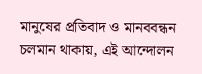মানুষের প্রতিবাদ ও মানববন্ধন চলমান থাকায়, এই আন্দোলন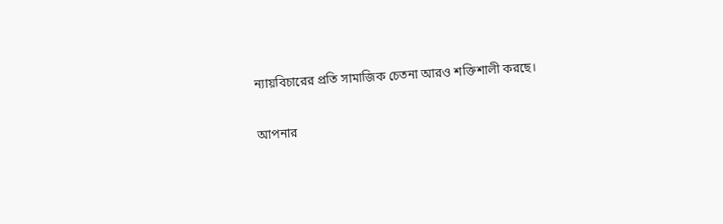ন্যায়বিচারের প্রতি সামাজিক চেতনা আরও শক্তিশালী করছে।

আপনার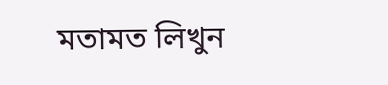মতামত লিখুন